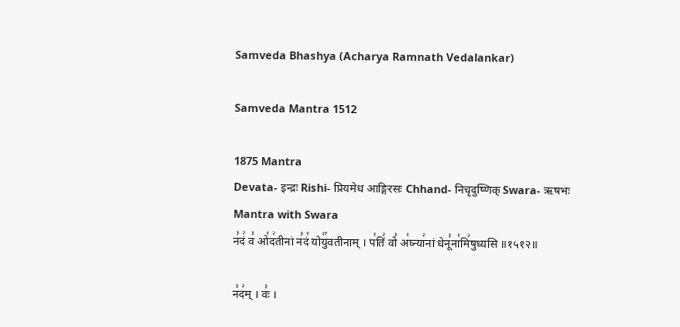Samveda Bhashya (Acharya Ramnath Vedalankar)

Samveda Mantra 1512

1875 Mantra
Devata- इन्द्रः Rishi- प्रियमेध आङ्गिरसः Chhand- निचृदुष्णिक् Swara- ऋषभः
Mantra with Swara
न꣣दं꣢ व꣣ ओ꣡द꣢तीनां न꣣दं꣡ योयु꣢꣯वतीनाम् । प꣡तिं꣢ वो꣣ अ꣡घ्न्या꣢नां धेनू꣣ना꣡मि꣢षुध्यसि ॥१५१२॥

न꣣द꣢म् । वः꣣ ।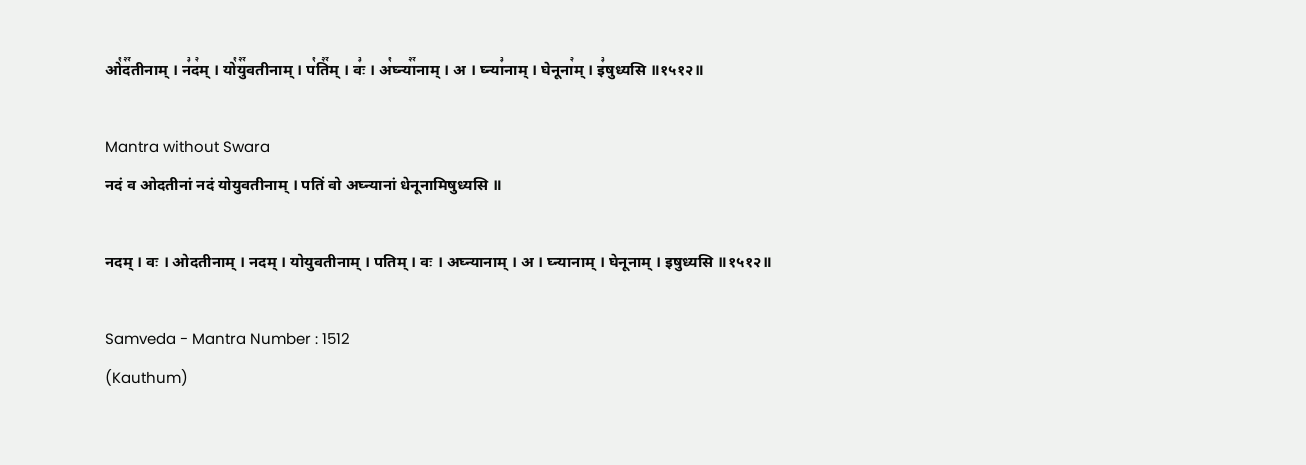ओ꣡द꣢꣯तीनाम् । न꣣द꣢म् । यो꣡यु꣢꣯वतीनाम् । प꣡ति꣢꣯म् । वः꣣ । अ꣡घ्न्या꣢꣯नाम् । अ । घ्न्या꣣नाम् । घेनूना꣢म् । इ꣣षुध्यसि ॥१५१२॥

Mantra without Swara
नदं व ओदतीनां नदं योयुवतीनाम् । पतिं वो अघ्न्यानां धेनूनामिषुध्यसि ॥

नदम् । वः । ओदतीनाम् । नदम् । योयुवतीनाम् । पतिम् । वः । अघ्न्यानाम् । अ । घ्न्यानाम् । घेनूनाम् । इषुध्यसि ॥१५१२॥

Samveda - Mantra Number : 1512
(Kauthum)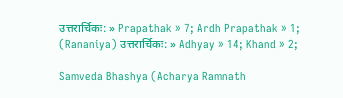उत्तरार्चिकः: » Prapathak » 7; Ardh Prapathak » 1;
(Rananiya) उत्तरार्चिकः: » Adhyay » 14; Khand » 2;

Samveda Bhashya (Acharya Ramnath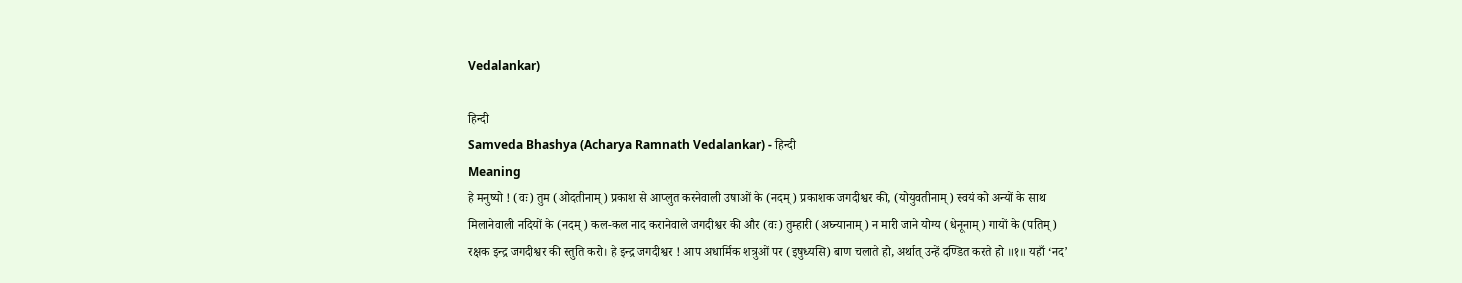Vedalankar)

हिन्दी
Samveda Bhashya (Acharya Ramnath Vedalankar) - हिन्दी
Meaning
हे मनुष्यो ! (वः) तुम (ओदतीनाम्) प्रकाश से आप्लुत करनेवाली उषाओं के (नदम्) प्रकाशक जगदीश्वर की, (योयुवतीनाम्) स्वयं को अन्यों के साथ मिलानेवाली नदियों के (नदम्) कल-कल नाद करानेवाले जगदीश्वर की और (वः) तुम्हारी (अघ्न्यानाम्) न मारी जाने योग्य (धेनूनाम्) गायों के (पतिम्) रक्षक इन्द्र जगदीश्वर की स्तुति करो। हे इन्द्र जगदीश्वर ! आप अधार्मिक शत्रुओं पर (इषुध्यसि) बाण चलाते हो, अर्थात् उन्हें दण्डित करते हो ॥१॥ यहाँ ‘नद’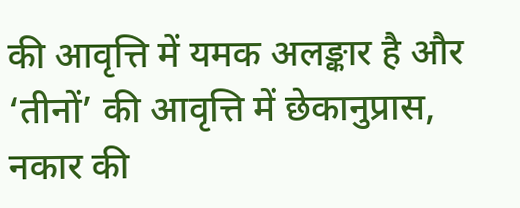की आवृत्ति में यमक अलङ्कार है और ‘तीनों’ की आवृत्ति में छेकानुप्रास, नकार की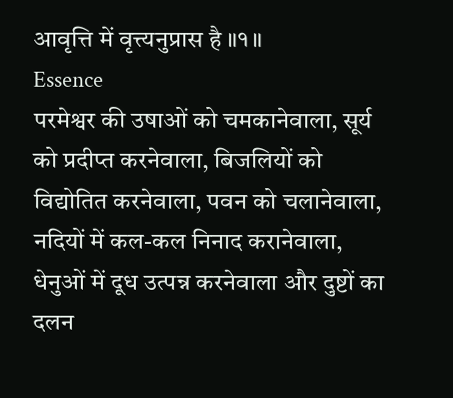आवृत्ति में वृत्त्यनुप्रास है ॥१॥
Essence
परमेश्वर की उषाओं को चमकानेवाला, सूर्य को प्रदीप्त करनेवाला, बिजलियों को विद्योतित करनेवाला, पवन को चलानेवाला, नदियों में कल-कल निनाद करानेवाला, धेनुओं में दूध उत्पन्न करनेवाला और दुष्टों का दलन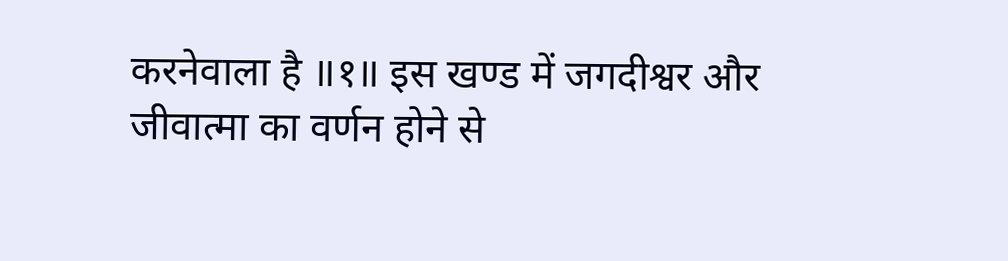करनेवाला है ॥१॥ इस खण्ड में जगदीश्वर और जीवात्मा का वर्णन होने से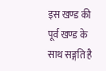इस खण्ड की पूर्व खण्ड के साथ सङ्गति है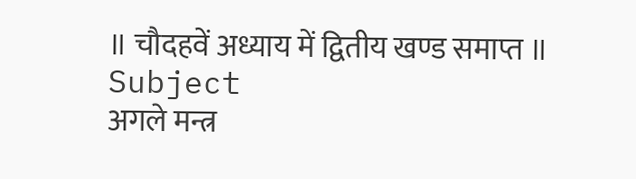॥ चौदहवें अध्याय में द्वितीय खण्ड समाप्त ॥
Subject
अगले मन्त्र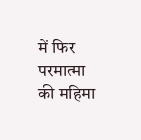में फिर परमात्मा की महिमा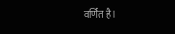वर्णित है।